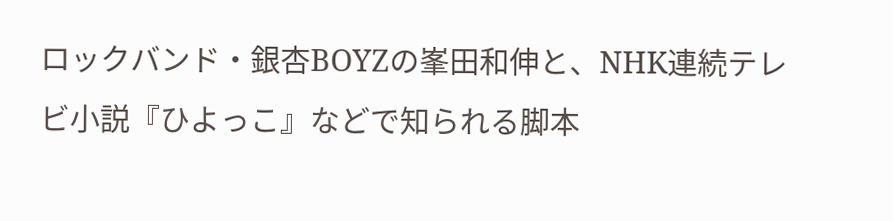ロックバンド・銀杏BOYZの峯田和伸と、NHK連続テレビ小説『ひよっこ』などで知られる脚本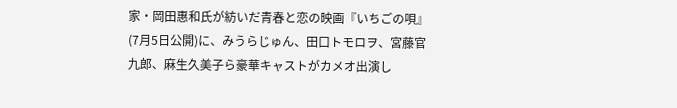家・岡田惠和氏が紡いだ青春と恋の映画『いちごの唄』(7月5日公開)に、みうらじゅん、田口トモロヲ、宮藤官九郎、麻生久美子ら豪華キャストがカメオ出演し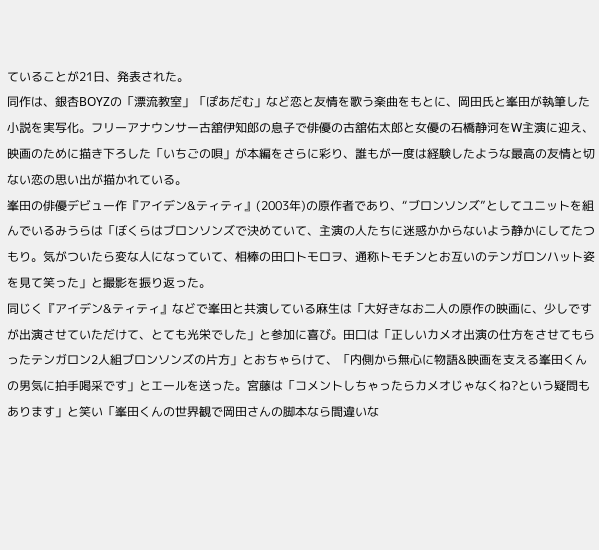ていることが21日、発表された。
同作は、銀杏BOYZの「漂流教室」「ぽあだむ」など恋と友情を歌う楽曲をもとに、岡田氏と峯田が執筆した小説を実写化。フリーアナウンサー古舘伊知郎の息子で俳優の古舘佑太郎と女優の石橋静河をW主演に迎え、映画のために描き下ろした「いちごの唄」が本編をさらに彩り、誰もが一度は経験したような最高の友情と切ない恋の思い出が描かれている。
峯田の俳優デビュー作『アイデン&ティティ』(2003年)の原作者であり、“ブロンソンズ”としてユニットを組んでいるみうらは「ぼくらはブロンソンズで決めていて、主演の人たちに迷惑かからないよう静かにしてたつもり。気がついたら変な人になっていて、相棒の田口トモロヲ、通称トモチンとお互いのテンガロンハット姿を見て笑った」と撮影を振り返った。
同じく『アイデン&ティティ』などで峯田と共演している麻生は「大好きなお二人の原作の映画に、少しですが出演させていただけて、とても光栄でした」と参加に喜び。田口は「正しいカメオ出演の仕方をさせてもらったテンガロン2人組ブロンソンズの片方」とおちゃらけて、「内側から無心に物語&映画を支える峯田くんの男気に拍手喝采です」とエールを送った。宮藤は「コメントしちゃったらカメオじゃなくね?という疑問もあります」と笑い「峯田くんの世界観で岡田さんの脚本なら間違いな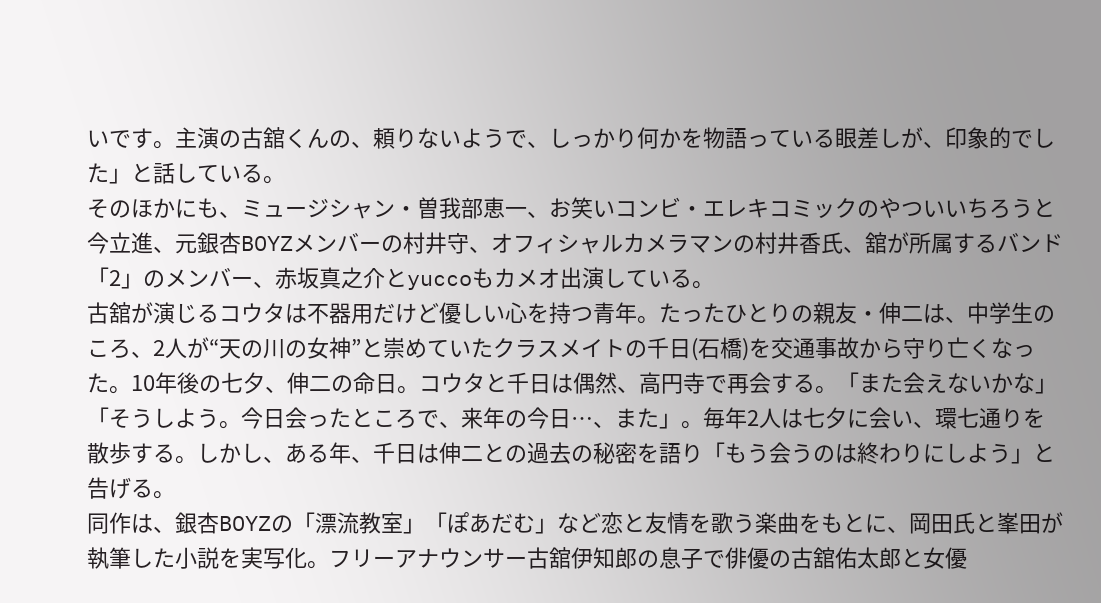いです。主演の古舘くんの、頼りないようで、しっかり何かを物語っている眼差しが、印象的でした」と話している。
そのほかにも、ミュージシャン・曽我部恵一、お笑いコンビ・エレキコミックのやついいちろうと今立進、元銀杏BOYZメンバーの村井守、オフィシャルカメラマンの村井香氏、舘が所属するバンド「2」のメンバー、赤坂真之介とyuccoもカメオ出演している。
古舘が演じるコウタは不器用だけど優しい心を持つ青年。たったひとりの親友・伸二は、中学生のころ、2人が“天の川の女神”と崇めていたクラスメイトの千日(石橋)を交通事故から守り亡くなった。10年後の七夕、伸二の命日。コウタと千日は偶然、高円寺で再会する。「また会えないかな」「そうしよう。今日会ったところで、来年の今日…、また」。毎年2人は七夕に会い、環七通りを散歩する。しかし、ある年、千日は伸二との過去の秘密を語り「もう会うのは終わりにしよう」と告げる。
同作は、銀杏BOYZの「漂流教室」「ぽあだむ」など恋と友情を歌う楽曲をもとに、岡田氏と峯田が執筆した小説を実写化。フリーアナウンサー古舘伊知郎の息子で俳優の古舘佑太郎と女優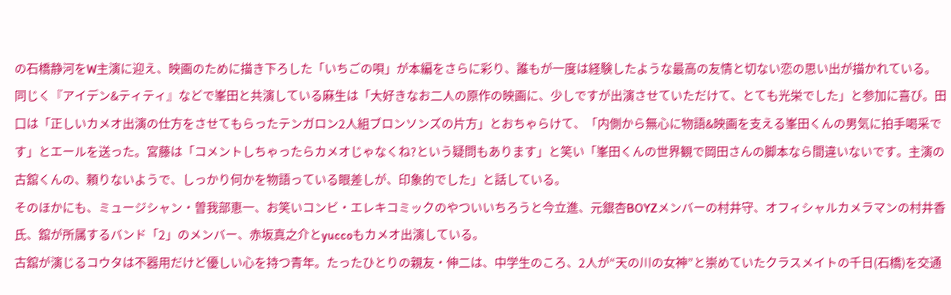の石橋静河をW主演に迎え、映画のために描き下ろした「いちごの唄」が本編をさらに彩り、誰もが一度は経験したような最高の友情と切ない恋の思い出が描かれている。
同じく『アイデン&ティティ』などで峯田と共演している麻生は「大好きなお二人の原作の映画に、少しですが出演させていただけて、とても光栄でした」と参加に喜び。田口は「正しいカメオ出演の仕方をさせてもらったテンガロン2人組ブロンソンズの片方」とおちゃらけて、「内側から無心に物語&映画を支える峯田くんの男気に拍手喝采です」とエールを送った。宮藤は「コメントしちゃったらカメオじゃなくね?という疑問もあります」と笑い「峯田くんの世界観で岡田さんの脚本なら間違いないです。主演の古舘くんの、頼りないようで、しっかり何かを物語っている眼差しが、印象的でした」と話している。
そのほかにも、ミュージシャン・曽我部恵一、お笑いコンビ・エレキコミックのやついいちろうと今立進、元銀杏BOYZメンバーの村井守、オフィシャルカメラマンの村井香氏、舘が所属するバンド「2」のメンバー、赤坂真之介とyuccoもカメオ出演している。
古舘が演じるコウタは不器用だけど優しい心を持つ青年。たったひとりの親友・伸二は、中学生のころ、2人が“天の川の女神”と崇めていたクラスメイトの千日(石橋)を交通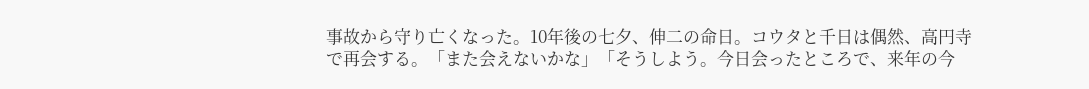事故から守り亡くなった。10年後の七夕、伸二の命日。コウタと千日は偶然、高円寺で再会する。「また会えないかな」「そうしよう。今日会ったところで、来年の今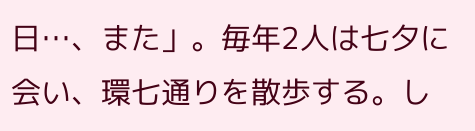日…、また」。毎年2人は七夕に会い、環七通りを散歩する。し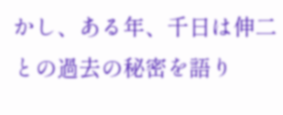かし、ある年、千日は伸二との過去の秘密を語り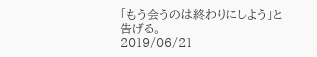「もう会うのは終わりにしよう」と告げる。
2019/06/21